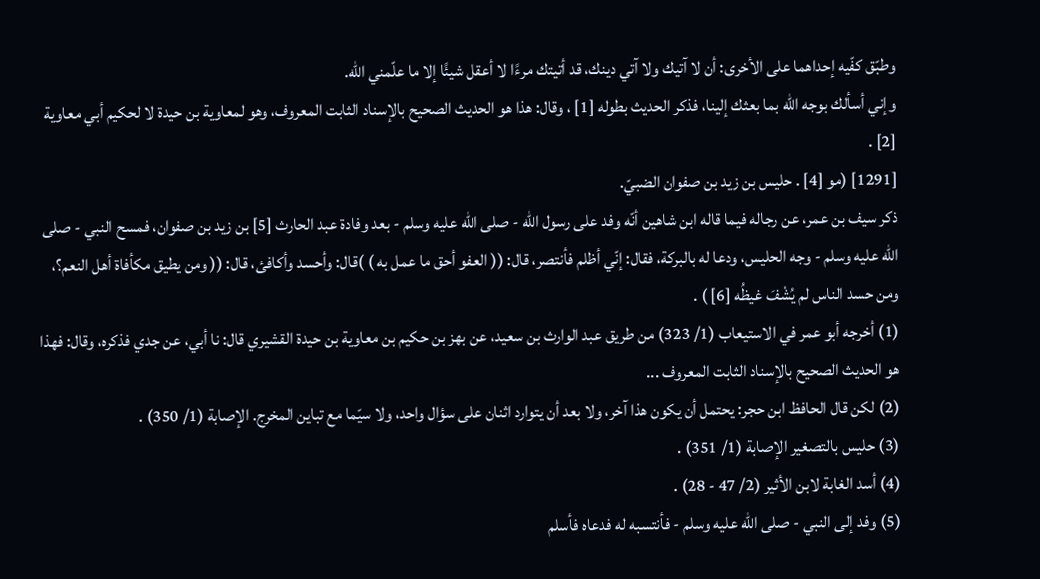وطبّق كفّيه إحداهما على الأخرى: أن لا آتيك ولا آتي دينك، قد أتيتك مرءًا لا أعقل شيئًا إلا ما علّمني الله.
وإني أسألك بوجه الله بما بعثك إلينا، فذكر الحديث بطوله [1] ، وقال: هذا هو الحديث الصحيح بالإسناد الثابت المعروف، وهو لمعاوية بن حيدة لا لحكيم أبي معاوية [2] .
[1291] (مو [4] . حليس بن زيد بن صفوان الضبيّ.
ذكر سيف بن عمر، عن رجاله فيما قاله ابن شاهين أنّه وفد على رسول الله - صلى الله عليه وسلم - بعد وفادة عبد الحارث [5] بن زيد بن صفوان، فمسح النبي - صلى الله عليه وسلم - وجه الحليس، ودعا له بالبركة، فقال: إنّي أظلم فأنتصر، قال: (( العفو أحق ما عمل به ) )قال: وأحسد وأكافئ، قال: (( ومن يطيق مكأفاة أهل النعم؟، ومن حسد الناس لم يُشْفَ غيظُه [6] ) .
(1) أخرجه أبو عمر في الاستيعاب (1/ 323) من طريق عبد الوارث بن سعيد، عن بهز بن حكيم بن معاوية بن حيدة القشيري قال: نا أبي، عن جدي فذكره، وقال: فهذا هو الحديث الصحيح بالإسناد الثابت المعروف ...
(2) لكن قال الحافظ ابن حجر: يحتمل أن يكون هذا آخر، ولا بعد أن يتوارد اثنان على سؤال واحد، ولا سيّما مع تباين المخرج. الإصابة (1/ 350) .
(3) حليس بالتصغير الإصابة (1/ 351) .
(4) أسد الغابة لابن الأثير (2/ 47 - 28) .
(5) وفد إلى النبي - صلى الله عليه وسلم - فأنتسبه له فدعاه فأسلم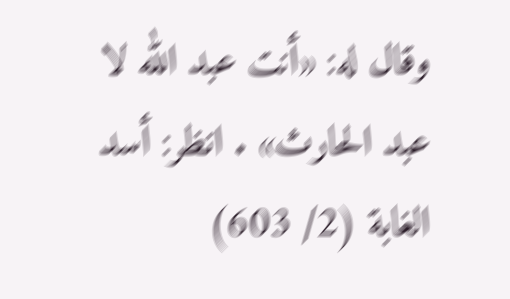وقال له: «أنت عبد الله لا عبد الحارث» . انظر: أسد الغابة (2/ 603)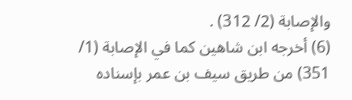والإصابة (2/ 312) .
(6) أخرجه ابن شاهين كما في الإصابة (1/ 351) من طريق سيف بن عمر بإسناده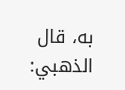به، قال الذهبي: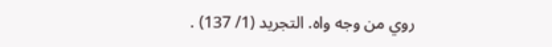روي من وجه واه. التجريد (1/ 137) .